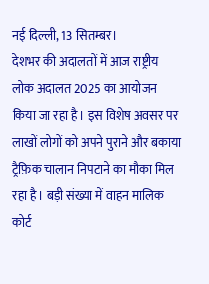नई दिल्ली, 13 सितम्बर।
देशभर की अदालतों में आज राष्ट्रीय लोक अदालत 2025 का आयोजन किया जा रहा है। इस विशेष अवसर पर लाखों लोगों को अपने पुराने और बकाया ट्रैफ़िक चालान निपटाने का मौका मिल रहा है। बड़ी संख्या में वाहन मालिक कोर्ट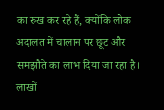का रुख कर रहे हैं, क्योंकि लोक अदालत में चालान पर छूट और समझौते का लाभ दिया जा रहा है।
लाखों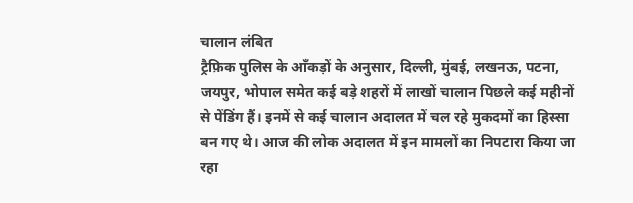चालान लंबित
ट्रैफ़िक पुलिस के आँकड़ों के अनुसार, दिल्ली, मुंबई, लखनऊ, पटना, जयपुर, भोपाल समेत कई बड़े शहरों में लाखों चालान पिछले कई महीनों से पेंडिंग हैं। इनमें से कई चालान अदालत में चल रहे मुकदमों का हिस्सा बन गए थे। आज की लोक अदालत में इन मामलों का निपटारा किया जा रहा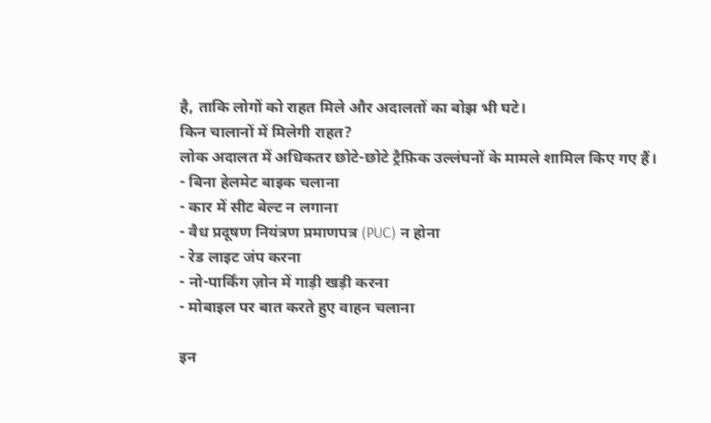है, ताकि लोगों को राहत मिले और अदालतों का बोझ भी घटे।
किन चालानों में मिलेगी राहत?
लोक अदालत में अधिकतर छोटे-छोटे ट्रैफ़िक उल्लंघनों के मामले शामिल किए गए हैं।
- बिना हेलमेट बाइक चलाना
- कार में सीट बेल्ट न लगाना
- वैध प्रदूषण नियंत्रण प्रमाणपत्र (PUC) न होना
- रेड लाइट जंप करना
- नो-पार्किंग ज़ोन में गाड़ी खड़ी करना
- मोबाइल पर बात करते हुए वाहन चलाना

इन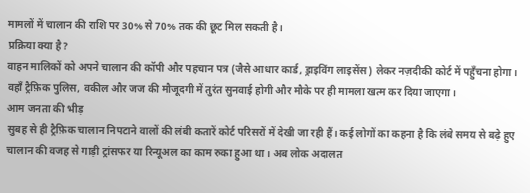मामलों में चालान की राशि पर 30% से 70% तक की छूट मिल सकती है।
प्रक्रिया क्या है?
वाहन मालिकों को अपने चालान की कॉपी और पहचान पत्र (जैसे आधार कार्ड, ड्राइविंग लाइसेंस) लेकर नज़दीकी कोर्ट में पहुँचना होगा। वहाँ ट्रैफ़िक पुलिस, वकील और जज की मौजूदगी में तुरंत सुनवाई होगी और मौके पर ही मामला खत्म कर दिया जाएगा।
आम जनता की भीड़
सुबह से ही ट्रैफ़िक चालान निपटाने वालों की लंबी कतारें कोर्ट परिसरों में देखी जा रही हैं। कई लोगों का कहना है कि लंबे समय से बढ़े हुए चालान की वजह से गाड़ी ट्रांसफर या रिन्यूअल का काम रुका हुआ था। अब लोक अदालत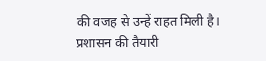की वजह से उन्हें राहत मिली है।
प्रशासन की तैयारी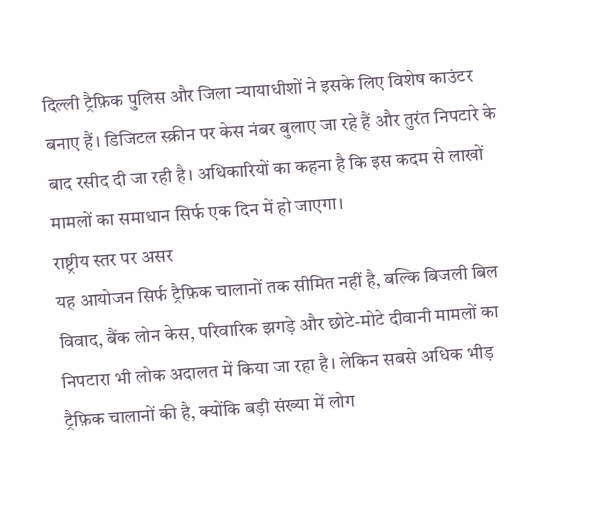दिल्ली ट्रैफ़िक पुलिस और जिला न्यायाधीशों ने इसके लिए विशेष काउंटर बनाए हैं। डिजिटल स्क्रीन पर केस नंबर बुलाए जा रहे हैं और तुरंत निपटारे के बाद रसीद दी जा रही है। अधिकारियों का कहना है कि इस कदम से लाखों मामलों का समाधान सिर्फ एक दिन में हो जाएगा।
राष्ट्रीय स्तर पर असर
यह आयोजन सिर्फ ट्रैफ़िक चालानों तक सीमित नहीं है, बल्कि बिजली बिल विवाद, बैंक लोन केस, परिवारिक झगड़े और छोटे-मोटे दीवानी मामलों का निपटारा भी लोक अदालत में किया जा रहा है। लेकिन सबसे अधिक भीड़ ट्रैफ़िक चालानों की है, क्योंकि बड़ी संख्या में लोग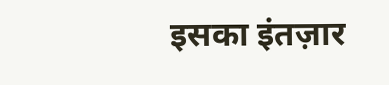इसका इंतज़ार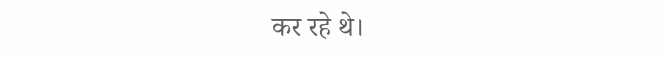कर रहे थे।